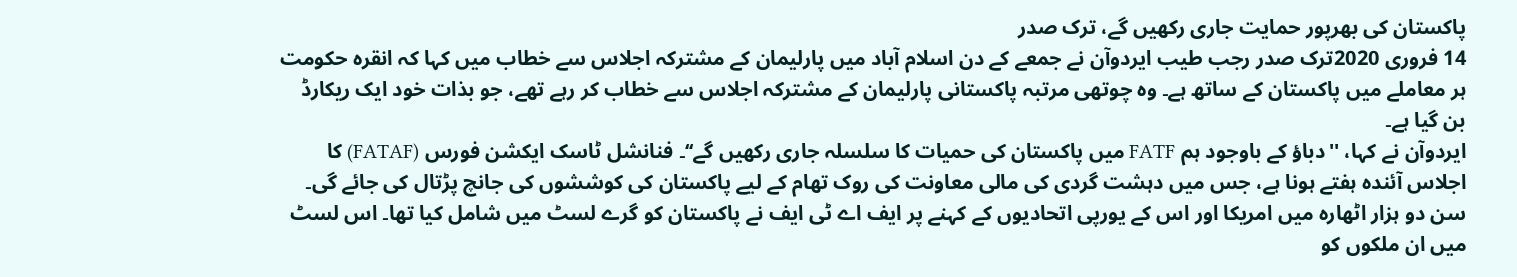پاکستان کی بھرپور حمایت جاری رکھیں گے، ترک صدر
14 فروری 2020ترک صدر رجب طیب ایردوآن نے جمعے کے دن اسلام آباد میں پارلیمان کے مشترکہ اجلاس سے خطاب میں کہا کہ انقرہ حکومت ہر معاملے میں پاکستان کے ساتھ ہے۔ وہ چوتھی مرتبہ پاکستانی پارلیمان کے مشترکہ اجلاس سے خطاب کر رہے تھے، جو بذات خود ایک ریکارڈ بن گیا ہے۔
ایردوآن نے کہا، ''دباؤ کے باوجود ہم FATF میں پاکستان کی حمیات کا سلسلہ جاری رکھیں گے‘‘۔ فنانشل ٹاسک ایکشن فورس (FATAF) کا اجلاس آئندہ ہفتے ہونا ہے، جس میں دہشت گردی کی مالی معاونت کی روک تھام کے لیے پاکستان کی کوششوں کی جانچ پڑتال کی جائے گی۔
سن دو ہزار اٹھارہ میں امریکا اور اس کے یورپی اتحادیوں کے کہنے پر ایف اے ٹی ایف نے پاکستان کو گرے لسٹ میں شامل کیا تھا۔ اس لسٹ ميں ان ملکوں کو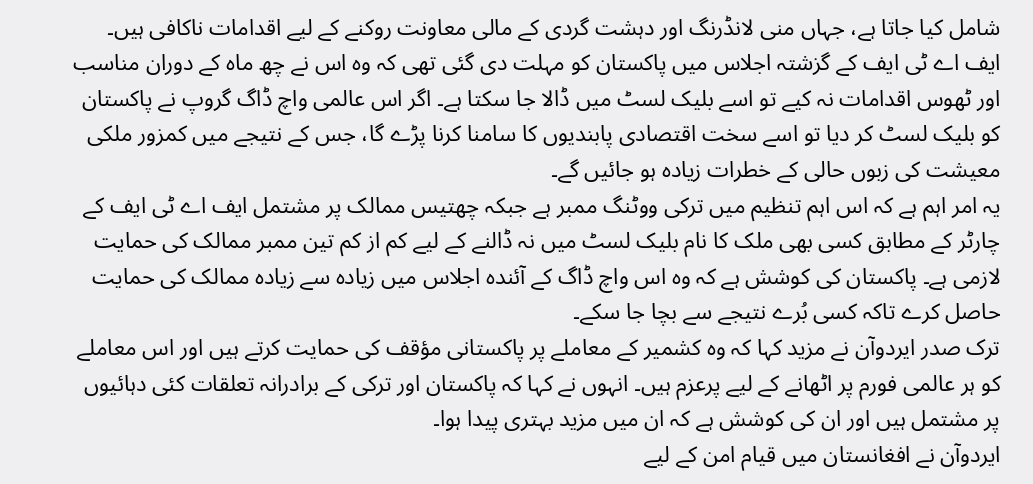شامل کيا جاتا ہے، جہاں منی لانڈرنگ اور دہشت گردی کے مالی معاونت روکنے کے ليے اقدامات ناکافی ہيں۔
ایف اے ٹی ایف کے گزشتہ اجلاس میں پاکستان کو مہلت دی گئی تھی کہ وہ اس نے چھ ماہ کے دوران مناسب اور ٹھوس اقدامات نہ کیے تو اسے بلیک لسٹ میں ڈالا جا سکتا ہے۔ اگر اس عالمی واچ ڈاگ گروپ نے پاکستان کو بلیک لسٹ کر دیا تو اسے سخت اقتصادی پابندیوں کا سامنا کرنا پڑے گا، جس کے نتیجے میں کمزور ملکی معیشت کی زبوں حالی کے خطرات زیادہ ہو جائیں گے۔
یہ امر اہم ہے کہ اس اہم تنظیم میں ترکی ووٹنگ ممبر ہے جبکہ چھتیس ممالک پر مشتمل ایف اے ٹی ایف کے چارٹر کے مطابق کسی بھی ملک کا نام بلیک لسٹ میں نہ ڈالنے کے لیے کم از کم تین ممبر ممالک کی حمایت لازمی ہے۔ پاکستان کی کوشش ہے کہ وہ اس واچ ڈاگ کے آئندہ اجلاس میں زیادہ سے زیادہ ممالک کی حمایت حاصل کرے تاکہ کسی بُرے نتیجے سے بچا جا سکے۔
ترک صدر ایردوآن نے مزید کہا کہ وہ کشمیر کے معاملے پر پاکستانی مؤقف کی حمایت کرتے ہیں اور اس معاملے کو ہر عالمی فورم پر اٹھانے کے لیے پرعزم ہیں۔ انہوں نے کہا کہ پاکستان اور ترکی کے برادرانہ تعلقات کئی دہائیوں پر مشتمل ہیں اور ان کی کوشش ہے کہ ان میں مزید بہتری پیدا ہوا۔
ایردوآن نے افغانستان میں قیام امن کے لیے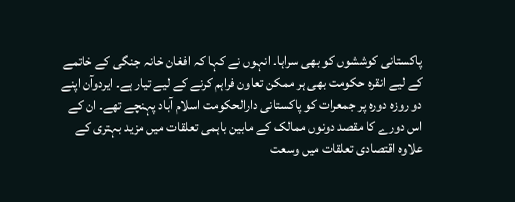پاکستانی کوششوں کو بھی سراہا۔ انہوں نے کہا کہ افغان خانہ جنگی کے خاتمے کے لیے انقرہ حکومت بھی ہر ممکن تعاون فراہم کرنے کے لیے تیار ہے۔ ایردوآن اپنے دو روزہ دورہ پر جمعرات کو پاکستانی دارالحکومت اسلام آباد پہنچے تھے۔ ان کے اس دورے کا مقصد دونوں ممالک کے مابین باہمی تعلقات میں مزید بہتری کے علاوہ اقتصادی تعلقات میں وسعت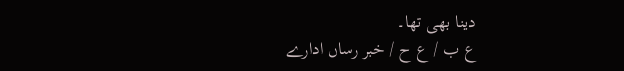دینا بھی تھا۔
ع ب / ع ح / خبر رساں ادارے